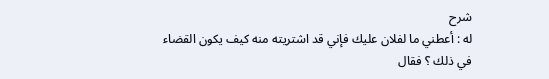شرح
له : أعطني ما لفلان عليك فإني قد اشتريته منه كيف يكون القضاء في ذلك ؟ فقال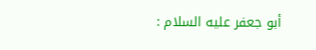أبو جعفر عليه السلام :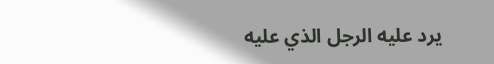يرد عليه الرجل الذي عليه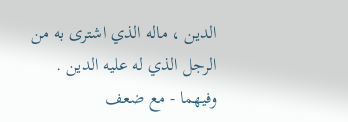الدين ، ماله الذي اشترى به من
الرجل الذي له عليه الدين .
وفيهما - مع ضعف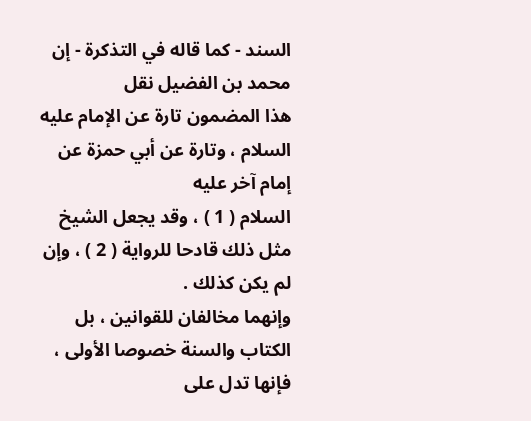السند - كما قاله في التذكرة - إن محمد بن الفضيل نقل
هذا المضمون تارة عن الإمام عليه السلام ، وتارة عن أبي حمزة عن إمام آخر عليه
السلام ( 1 ) ، وقد يجعل الشيخ مثل ذلك قادحا للرواية ( 2 ) ، وإن لم يكن كذلك .
وإنهما مخالفان للقوانين ، بل الكتاب والسنة خصوصا الأولى ، فإنها تدل على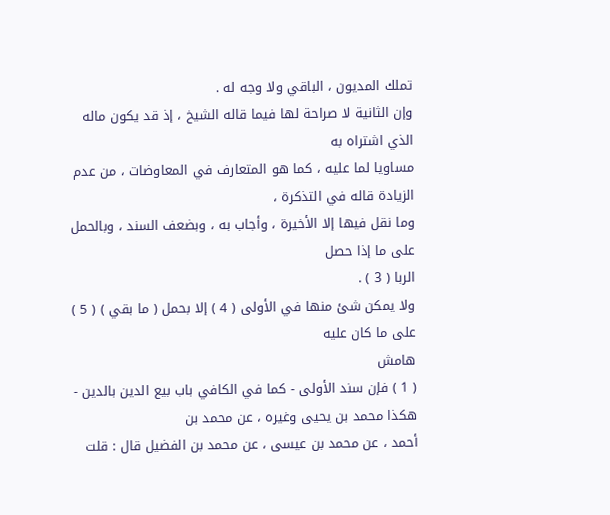تملك المديون ، الباقي ولا وجه له .
وإن الثانية لا صراحة لها فيما قاله الشيخ ، إذ قد يكون ماله الذي اشتراه به
مساويا لما عليه ، كما هو المتعارف في المعاوضات ، من عدم الزيادة قاله في التذكرة ،
وما نقل فيها إلا الأخيرة ، وأجاب به ، وبضعف السند ، وبالحمل على ما إذا حصل
الربا ( 3 ) .
ولا يمكن شئ منها في الأولى ( 4 ) إلا بحمل ( ما بقي ) ( 5 ) على ما كان عليه
هامش
( 1 ) فإن سند الأولى - كما في الكافي باب بيع الدين بالدين - هكذا محمد بن يحيى وغيره ، عن محمد بن
أحمد ، عن محمد بن عيسى ، عن محمد بن الفضيل قال : قلت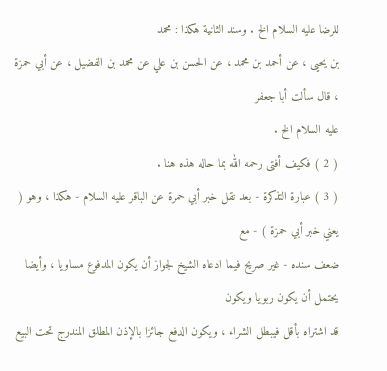للرضا عليه السلام الخ . وسند الثانية هكذا : محمد
بن يحيى ، عن أحمد بن محمد ، عن الحسن بن علي عن محمد بن الفضيل ، عن أبي حمزة ، قال سألت أبا جعفر
عليه السلام الخ .
( 2 ) فكيف أفتى رحمه الله بما حاله هذه هنا .
( 3 ) عبارة التذكرة - بعد نقل خبر أبي حمرة عن الباقر عليه السلام - هكذا ، وهو ( يعني خبر أبي حمزة ) - مع
ضعف سنده - غير صريح فيما ادعاه الشيخ لجواز أن يكون المدفوع مساويا ، وأيضا يحتمل أن يكون ربويا ويكون
قد اشتراه بأقل فيبطل الشراء ، ويكون الدفع جائزا بالإذن المطلق المندرج تحت البيع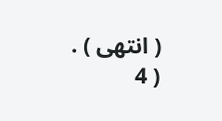( انتهى ) .
( 4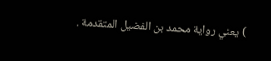) يعني رواية محمد بن الفضيل المتقدمة .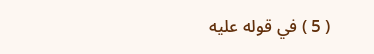( 5 ) في قوله عليه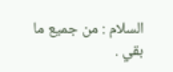السلام : من جميع ما بقي .